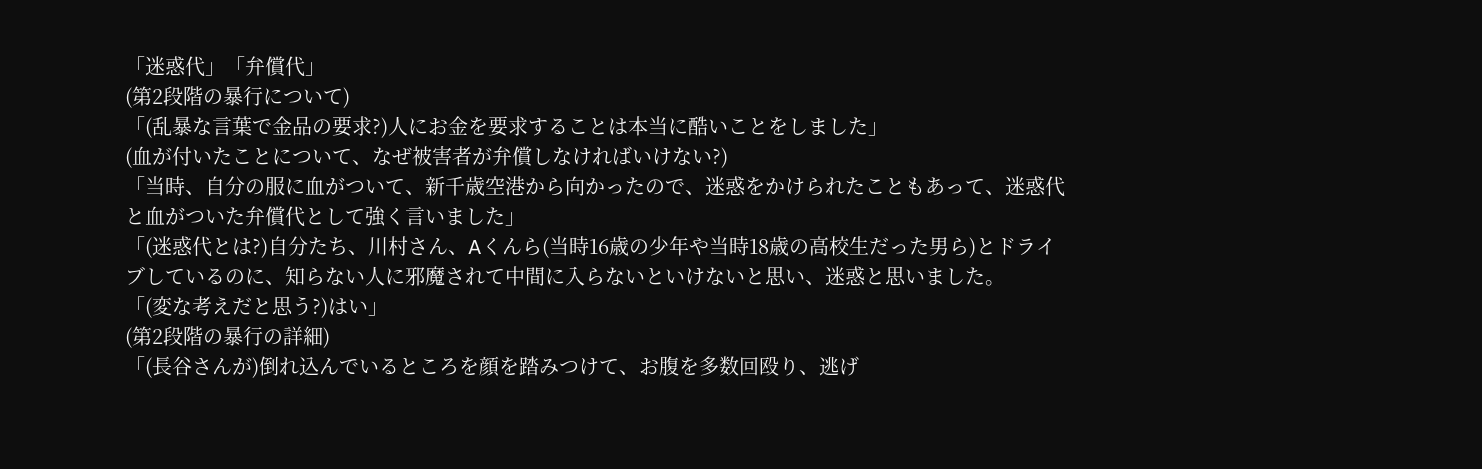「迷惑代」「弁償代」
(第2段階の暴行について)
「(乱暴な言葉で金品の要求?)人にお金を要求することは本当に酷いことをしました」
(血が付いたことについて、なぜ被害者が弁償しなければいけない?)
「当時、自分の服に血がついて、新千歳空港から向かったので、迷惑をかけられたこともあって、迷惑代と血がついた弁償代として強く言いました」
「(迷惑代とは?)自分たち、川村さん、Aくんら(当時16歳の少年や当時18歳の高校生だった男ら)とドライブしているのに、知らない人に邪魔されて中間に入らないといけないと思い、迷惑と思いました。
「(変な考えだと思う?)はい」
(第2段階の暴行の詳細)
「(長谷さんが)倒れ込んでいるところを顔を踏みつけて、お腹を多数回殴り、逃げ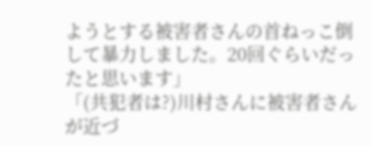ようとする被害者さんの首ねっこ倒して暴力しました。20回ぐらいだったと思います」
「(共犯者は?)川村さんに被害者さんが近づ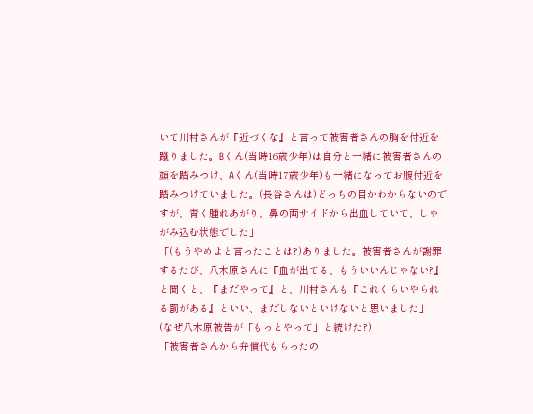いて川村さんが『近づくな』と言って被害者さんの胸を付近を蹴りました。Bくん(当時16歳少年)は自分と一緒に被害者さんの顔を踏みつけ、Aくん(当時17歳少年)も一緒になってお腹付近を踏みつけていました。(長谷さんは)どっちの目かわからないのですが、青く腫れあがり、鼻の両サイドから出血していて、しゃがみ込む状態でした」
「(もうやめよと言ったことは?)ありました。被害者さんが謝罪するたび、八木原さんに『血が出てる、もういいんじゃない?』と聞くと、『まだやって』と、川村さんも『これくらいやられる罰がある』といい、まだしないといけないと思いました」
(なぜ八木原被告が「もっとやって」と続けた?)
「被害者さんから弁償代もらったの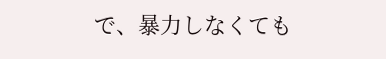で、暴力しなくても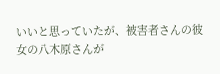いいと思っていたが、被害者さんの彼女の八木原さんが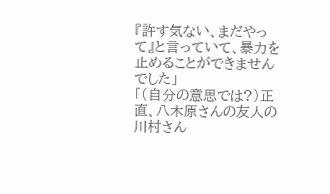『許す気ない、まだやって』と言っていて、暴力を止めることができませんでした」
「(自分の意思では?)正直、八木原さんの友人の川村さん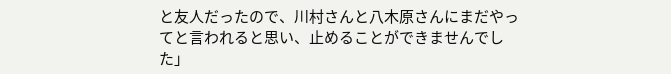と友人だったので、川村さんと八木原さんにまだやってと言われると思い、止めることができませんでした」